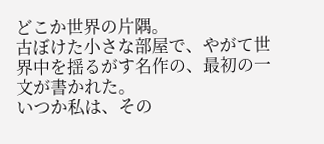どこか世界の片隅。
古ぼけた小さな部屋で、やがて世界中を揺るがす名作の、最初の一文が書かれた。
いつか私は、その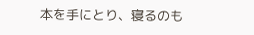本を手にとり、寝るのも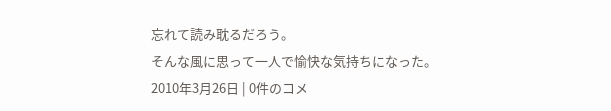忘れて読み耽るだろう。
そんな風に思って一人で愉快な気持ちになった。
2010年3月26日 | 0件のコメ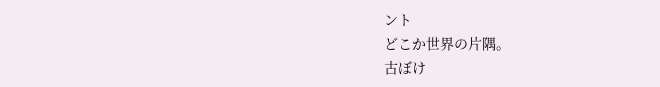ント
どこか世界の片隅。
古ぼけ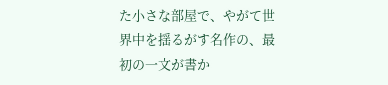た小さな部屋で、やがて世界中を揺るがす名作の、最初の一文が書か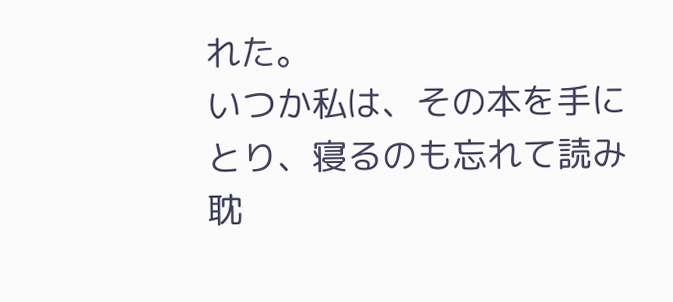れた。
いつか私は、その本を手にとり、寝るのも忘れて読み耽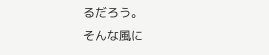るだろう。
そんな風に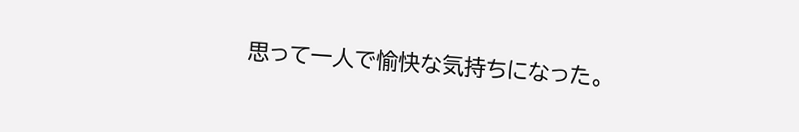思って一人で愉快な気持ちになった。